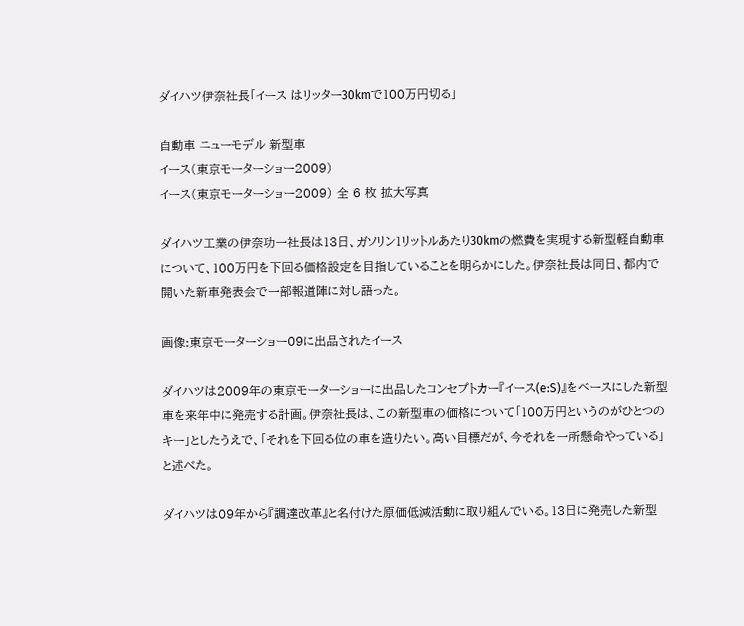ダイハツ伊奈社長「イース はリッター30kmで100万円切る」

自動車 ニューモデル 新型車
イース(東京モーターショー2009)
イース(東京モーターショー2009) 全 6 枚 拡大写真

ダイハツ工業の伊奈功一社長は13日、ガソリン1リットルあたり30kmの燃費を実現する新型軽自動車について、100万円を下回る価格設定を目指していることを明らかにした。伊奈社長は同日、都内で開いた新車発表会で一部報道陣に対し語った。

画像:東京モーターショー09に出品されたイース

ダイハツは2009年の東京モーターショーに出品したコンセプトカー『イース(e:S)』をベースにした新型車を来年中に発売する計画。伊奈社長は、この新型車の価格について「100万円というのがひとつのキー」としたうえで、「それを下回る位の車を造りたい。高い目標だが、今それを一所懸命やっている」と述べた。

ダイハツは09年から『調達改革』と名付けた原価低減活動に取り組んでいる。13日に発売した新型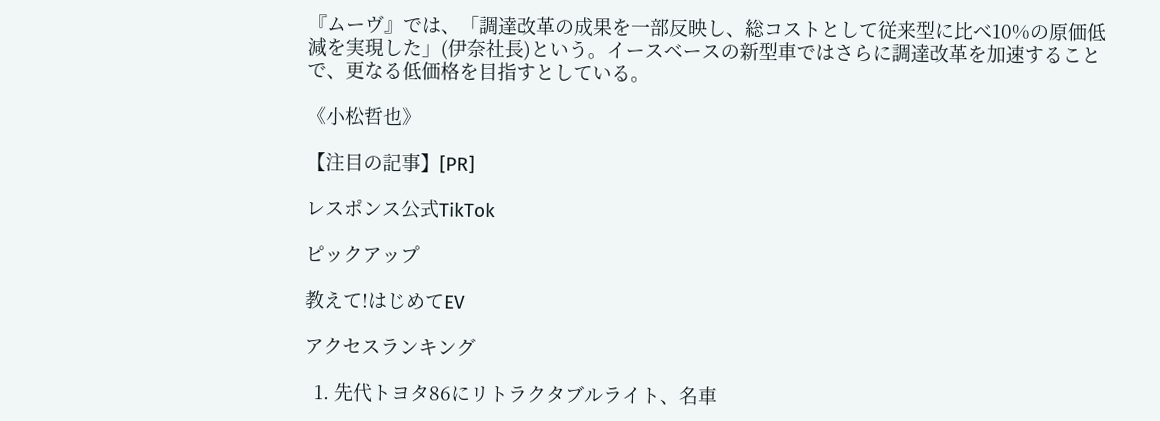『ムーヴ』では、「調達改革の成果を一部反映し、総コストとして従来型に比べ10%の原価低減を実現した」(伊奈社長)という。イースベースの新型車ではさらに調達改革を加速することで、更なる低価格を目指すとしている。

《小松哲也》

【注目の記事】[PR]

レスポンス公式TikTok

ピックアップ

教えて!はじめてEV

アクセスランキング

  1. 先代トヨタ86にリトラクタブルライト、名車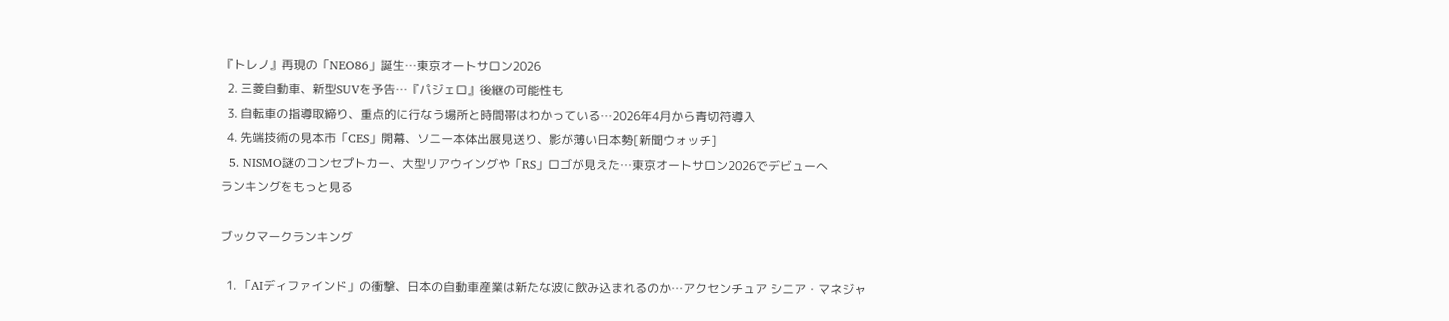『トレノ』再現の「NEO86」誕生…東京オートサロン2026
  2. 三菱自動車、新型SUVを予告…『パジェロ』後継の可能性も
  3. 自転車の指導取締り、重点的に行なう場所と時間帯はわかっている…2026年4月から青切符導入
  4. 先端技術の見本市「CES」開幕、ソニー本体出展見送り、影が薄い日本勢[新聞ウォッチ]
  5. NISMO謎のコンセプトカー、大型リアウイングや「RS」ロゴが見えた…東京オートサロン2026でデビューへ
ランキングをもっと見る

ブックマークランキング

  1. 「AIディファインド」の衝撃、日本の自動車産業は新たな波に飲み込まれるのか…アクセンチュア シニア・マネジャ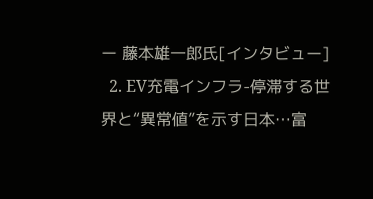ー 藤本雄一郎氏[インタビュー]
  2. EV充電インフラ-停滞する世界と“異常値”を示す日本…富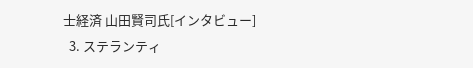士経済 山田賢司氏[インタビュー]
  3. ステランティ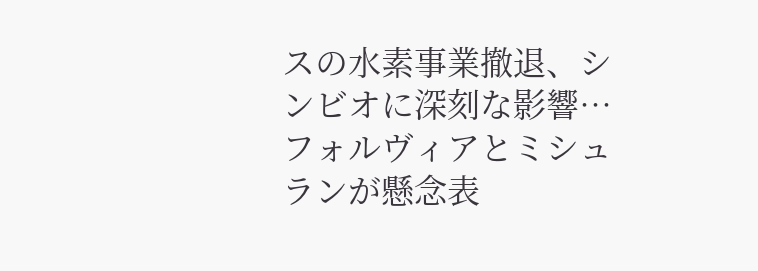スの水素事業撤退、シンビオに深刻な影響…フォルヴィアとミシュランが懸念表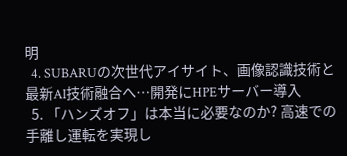明
  4. SUBARUの次世代アイサイト、画像認識技術と最新AI技術融合へ…開発にHPEサーバー導入
  5. 「ハンズオフ」は本当に必要なのか? 高速での手離し運転を実現し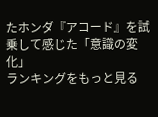たホンダ『アコード』を試乗して感じた「意識の変化」
ランキングをもっと見る